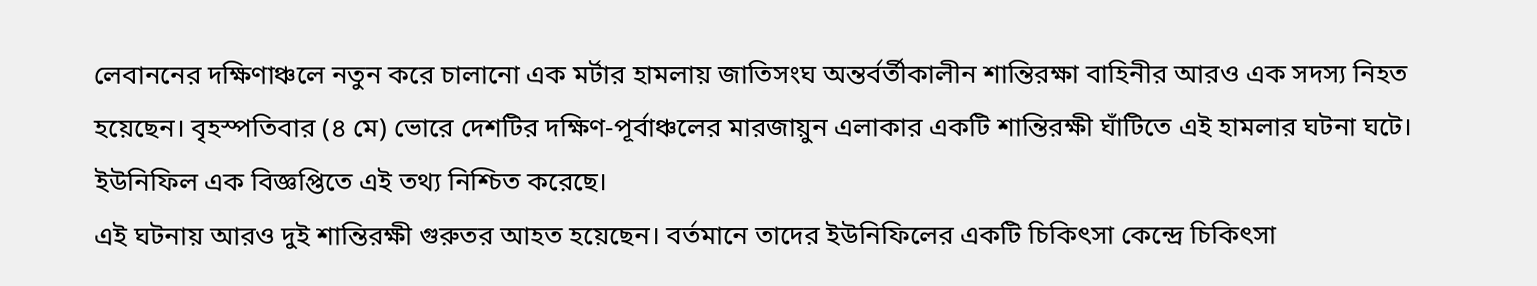লেবাননের দক্ষিণাঞ্চলে নতুন করে চালানো এক মর্টার হামলায় জাতিসংঘ অন্তর্বর্তীকালীন শান্তিরক্ষা বাহিনীর আরও এক সদস্য নিহত হয়েছেন। বৃহস্পতিবার (৪ মে) ভোরে দেশটির দক্ষিণ-পূর্বাঞ্চলের মারজায়ুন এলাকার একটি শান্তিরক্ষী ঘাঁটিতে এই হামলার ঘটনা ঘটে। ইউনিফিল এক বিজ্ঞপ্তিতে এই তথ্য নিশ্চিত করেছে।
এই ঘটনায় আরও দুই শান্তিরক্ষী গুরুতর আহত হয়েছেন। বর্তমানে তাদের ইউনিফিলের একটি চিকিৎসা কেন্দ্রে চিকিৎসা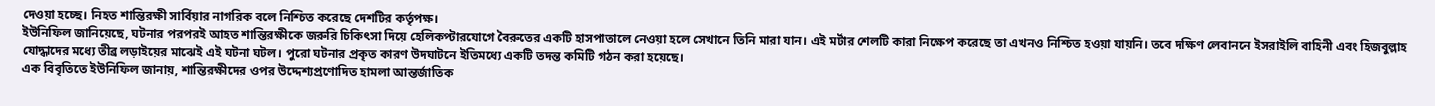দেওয়া হচ্ছে। নিহত শান্তিরক্ষী সার্বিয়ার নাগরিক বলে নিশ্চিত করেছে দেশটির কর্তৃপক্ষ।
ইউনিফিল জানিয়েছে, ঘটনার পরপরই আহত শান্তিরক্ষীকে জরুরি চিকিৎসা দিয়ে হেলিকপ্টারযোগে বৈরুতের একটি হাসপাতালে নেওয়া হলে সেখানে তিনি মারা যান। এই মর্টার শেলটি কারা নিক্ষেপ করেছে তা এখনও নিশ্চিত হওয়া যায়নি। তবে দক্ষিণ লেবাননে ইসরাইলি বাহিনী এবং হিজবুল্লাহ যোদ্ধাদের মধ্যে তীব্র লড়াইয়ের মাঝেই এই ঘটনা ঘটল। পুরো ঘটনার প্রকৃত কারণ উদঘাটনে ইতিমধ্যে একটি তদন্ত কমিটি গঠন করা হয়েছে।
এক বিবৃতিতে ইউনিফিল জানায়, শান্তিরক্ষীদের ওপর উদ্দেশ্যপ্রণোদিত হামলা আন্তর্জাতিক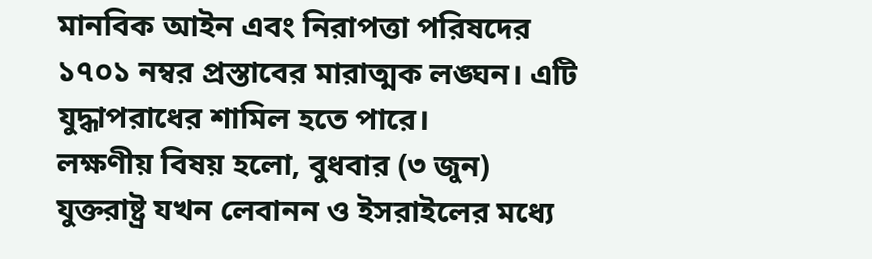মানবিক আইন এবং নিরাপত্তা পরিষদের ১৭০১ নম্বর প্রস্তাবের মারাত্মক লঙ্ঘন। এটি যুদ্ধাপরাধের শামিল হতে পারে।
লক্ষণীয় বিষয় হলো, বুধবার (৩ জুন) যুক্তরাষ্ট্র যখন লেবানন ও ইসরাইলের মধ্যে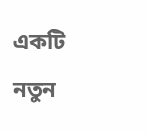একটি নতুন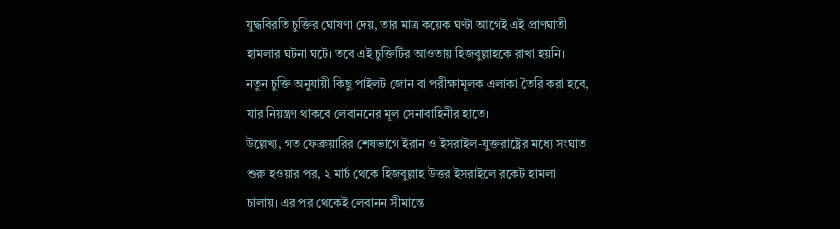যুদ্ধবিরতি চুক্তির ঘোষণা দেয়, তার মাত্র কয়েক ঘণ্টা আগেই এই প্রাণঘাতী হামলার ঘটনা ঘটে। তবে এই চুক্তিটির আওতায় হিজবুল্লাহকে রাখা হয়নি। নতুন চুক্তি অনুযায়ী কিছু পাইলট জোন বা পরীক্ষামূলক এলাকা তৈরি করা হবে, যার নিয়ন্ত্রণ থাকবে লেবাননের মূল সেনাবাহিনীর হাতে।
উল্লেখ্য, গত ফেব্রুয়ারির শেষভাগে ইরান ও ইসরাইল-যুক্তরাষ্ট্রের মধ্যে সংঘাত শুরু হওয়ার পর, ২ মার্চ থেকে হিজবুল্লাহ উত্তর ইসরাইলে রকেট হামলা চালায়। এর পর থেকেই লেবানন সীমান্তে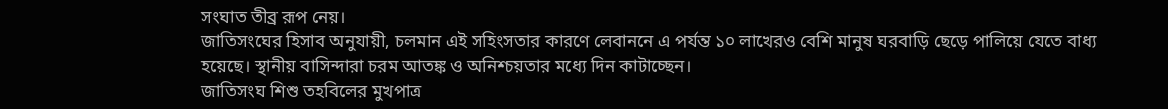সংঘাত তীব্র রূপ নেয়।
জাতিসংঘের হিসাব অনুযায়ী, চলমান এই সহিংসতার কারণে লেবাননে এ পর্যন্ত ১০ লাখেরও বেশি মানুষ ঘরবাড়ি ছেড়ে পালিয়ে যেতে বাধ্য হয়েছে। স্থানীয় বাসিন্দারা চরম আতঙ্ক ও অনিশ্চয়তার মধ্যে দিন কাটাচ্ছেন।
জাতিসংঘ শিশু তহবিলের মুখপাত্র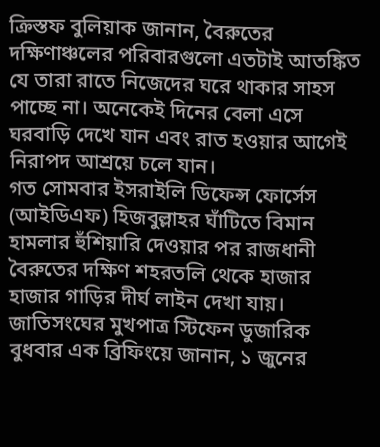ক্রিস্তফ বুলিয়াক জানান, বৈরুতের দক্ষিণাঞ্চলের পরিবারগুলো এতটাই আতঙ্কিত যে তারা রাতে নিজেদের ঘরে থাকার সাহস পাচ্ছে না। অনেকেই দিনের বেলা এসে ঘরবাড়ি দেখে যান এবং রাত হওয়ার আগেই নিরাপদ আশ্রয়ে চলে যান।
গত সোমবার ইসরাইলি ডিফেন্স ফোর্সেস (আইডিএফ) হিজবুল্লাহর ঘাঁটিতে বিমান হামলার হুঁশিয়ারি দেওয়ার পর রাজধানী বৈরুতের দক্ষিণ শহরতলি থেকে হাজার হাজার গাড়ির দীর্ঘ লাইন দেখা যায়। জাতিসংঘের মুখপাত্র স্টিফেন ডুজারিক বুধবার এক ব্রিফিংয়ে জানান, ১ জুনের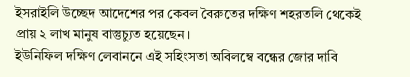ইসরাইলি উচ্ছেদ আদেশের পর কেবল বৈরুতের দক্ষিণ শহরতলি থেকেই প্রায় ২ লাখ মানুষ বাস্তুচ্যুত হয়েছেন।
ইউনিফিল দক্ষিণ লেবাননে এই সহিংসতা অবিলম্বে বন্ধের জোর দাবি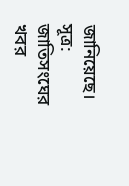জানিয়েছে।
সূত্র: জাতিসংঘের খবর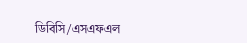ডিবিসি/এসএফএল